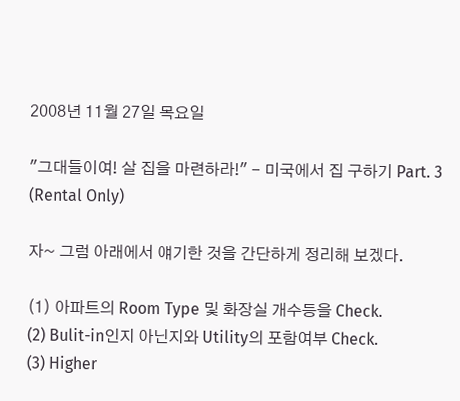2008년 11월 27일 목요일

"그대들이여! 살 집을 마련하라!" - 미국에서 집 구하기 Part. 3 (Rental Only)

자~ 그럼 아래에서 얘기한 것을 간단하게 정리해 보겠다.

(1) 아파트의 Room Type 및 화장실 개수등을 Check.
(2) Bulit-in인지 아닌지와 Utility의 포함여부 Check.
(3) Higher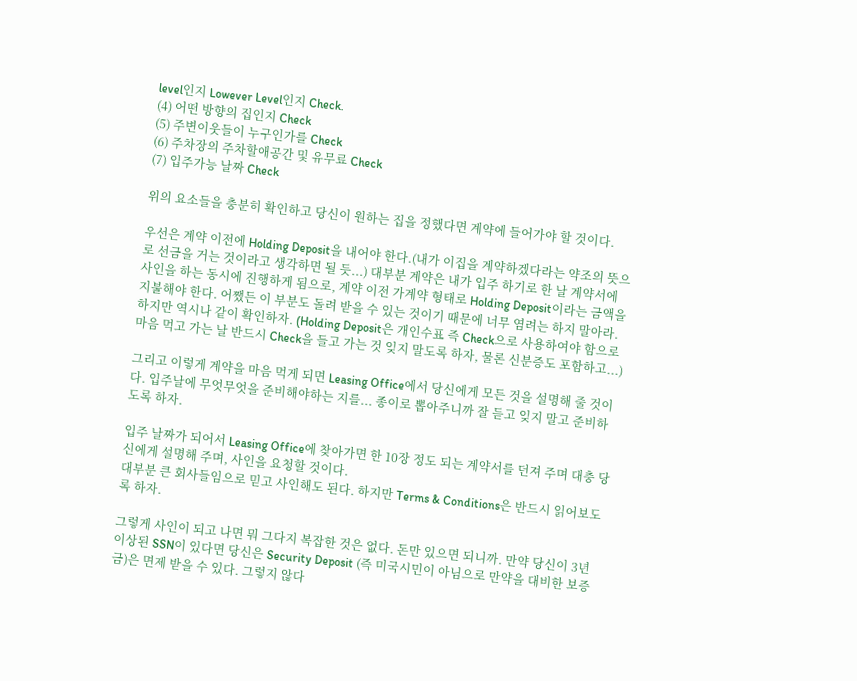level인지 Lowever Level인지 Check.
(4) 어떤 방향의 집인지 Check
(5) 주변이웃들이 누구인가를 Check
(6) 주차장의 주차할애공간 및 유무료 Check
(7) 입주가능 날짜 Check

위의 요소들을 충분히 확인하고 당신이 원하는 집을 정했다면 계약에 들어가야 할 것이다.

우선은 계약 이전에 Holding Deposit을 내어야 한다.(내가 이집을 계약하겠다라는 약조의 뜻으로 선금을 거는 것이라고 생각하면 될 듯...) 대부분 계약은 내가 입주 하기로 한 날 계약서에 사인을 하는 동시에 진행하게 됨으로, 계약 이전 가계약 형태로 Holding Deposit이라는 금액을 지불해야 한다. 어쨌든 이 부분도 돌려 받을 수 있는 것이기 때문에 너무 염려는 하지 말아라. 하지만 역시나 같이 확인하자. (Holding Deposit은 개인수표 즉 Check으로 사용하여야 함으로 마음 먹고 가는 날 반드시 Check을 들고 가는 것 잊지 말도록 하자, 물론 신분증도 포함하고...)

그리고 이렇게 계약을 마음 먹게 되면 Leasing Office에서 당신에게 모든 것을 설명해 줄 것이다. 입주날에 무엇무엇을 준비해야하는 지를... 종이로 뽑아주니까 잘 듣고 잊지 말고 준비하도록 하자.

입주 날짜가 되어서 Leasing Office에 찾아가면 한 10장 정도 되는 계약서를 던져 주며 대충 당신에게 설명해 주며, 사인을 요청할 것이다.
대부분 큰 회사들임으로 믿고 사인해도 된다. 하지만 Terms & Conditions은 반드시 읽어보도록 하자.

그렇게 사인이 되고 나면 뭐 그다지 복잡한 것은 없다. 돈만 있으면 되니까. 만약 당신이 3년 이상된 SSN이 있다면 당신은 Security Deposit (즉 미국시민이 아님으로 만약을 대비한 보증금)은 면제 받을 수 있다. 그렇지 않다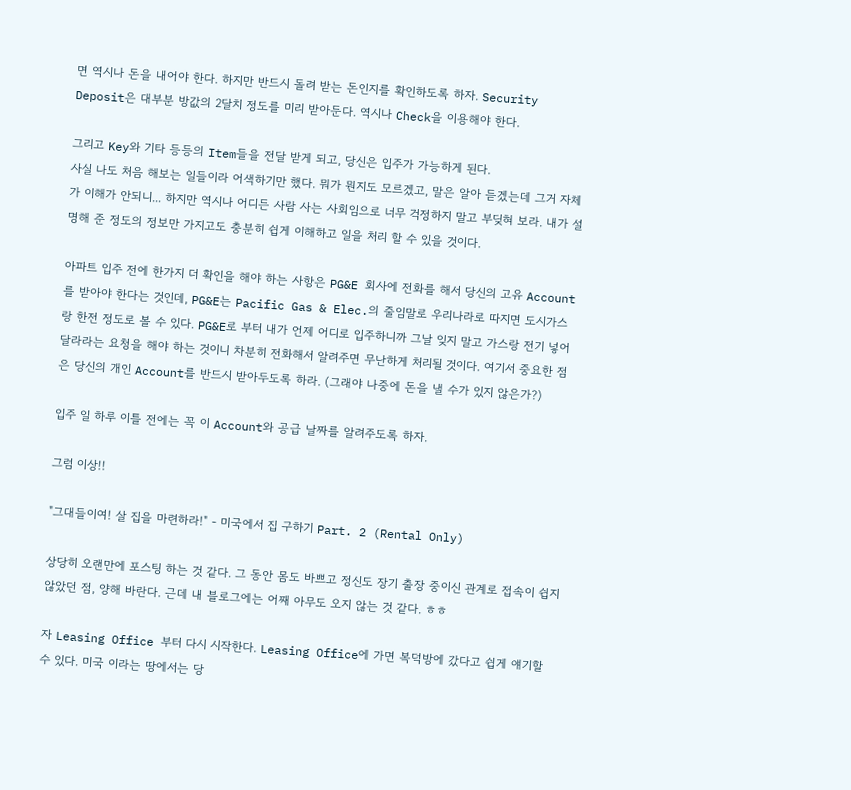면 역시나 돈을 내어야 한다. 하지만 반드시 돌려 받는 돈인지를 확인하도록 하자. Security Deposit은 대부분 방값의 2달치 정도를 미리 받아둔다. 역시나 Check을 이용해야 한다.

그리고 Key와 기타 등등의 Item들을 전달 받게 되고, 당신은 입주가 가능하게 된다.
사실 나도 처음 해보는 일들이라 어색하기만 했다. 뭐가 뭔지도 모르겠고, 말은 알아 듣겠는데 그거 자체가 이해가 안되니... 하지만 역시나 어디든 사람 사는 사회임으로 너무 걱정하지 말고 부딪혀 보라. 내가 설명해 준 정도의 정보만 가지고도 충분히 쉽게 이해하고 일을 처리 할 수 있을 것이다.

아파트 입주 전에 한가지 더 확인을 해야 하는 사항은 PG&E 회사에 전화를 해서 당신의 고유 Account를 받아야 한다는 것인데, PG&E는 Pacific Gas & Elec.의 줄임말로 우리나라로 따지면 도시가스 랑 한전 정도로 볼 수 있다. PG&E로 부터 내가 언제 어디로 입주하니까 그날 잊지 말고 가스랑 전기 넣어달라라는 요청을 해야 하는 것이니 차분히 전화해서 알려주면 무난하게 처리될 것이다. 여기서 중요한 점은 당신의 개인 Account를 반드시 받아두도록 하라. (그래야 나중에 돈을 낼 수가 있지 않은가?)

입주 일 하루 이틀 전에는 꼭 이 Account와 공급 날짜를 알려주도록 하자.

그럼 이상!!

"그대들이여! 살 집을 마련하라!" - 미국에서 집 구하기 Part. 2 (Rental Only)

상당히 오랜만에 포스팅 하는 것 같다. 그 동안 몸도 바쁘고 정신도 장기 출장 중이신 관계로 접속이 쉽지 않았던 점, 양해 바란다. 근데 내 블로그에는 어째 아무도 오지 않는 것 같다. ㅎㅎ

자 Leasing Office 부터 다시 시작한다. Leasing Office에 가면 복덕방에 갔다고 쉽게 얘기할 수 있다. 미국 이라는 땅에서는 당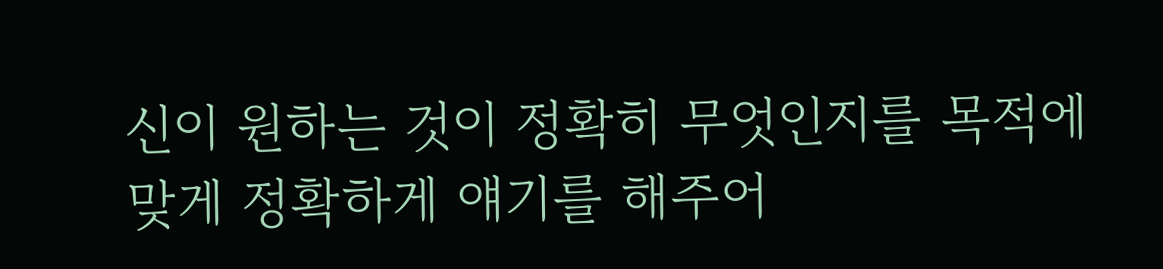신이 원하는 것이 정확히 무엇인지를 목적에 맞게 정확하게 얘기를 해주어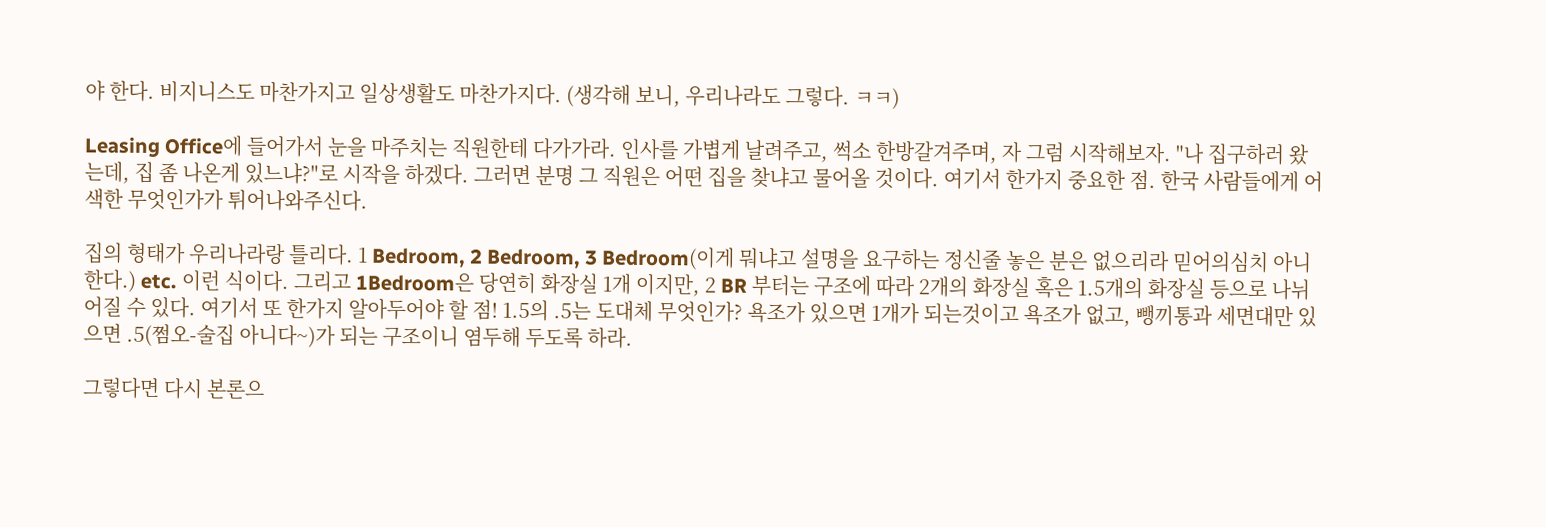야 한다. 비지니스도 마찬가지고 일상생활도 마찬가지다. (생각해 보니, 우리나라도 그렇다. ㅋㅋ)

Leasing Office에 들어가서 눈을 마주치는 직원한테 다가가라. 인사를 가볍게 날려주고, 썩소 한방갈겨주며, 자 그럼 시작해보자. "나 집구하러 왔는데, 집 좀 나온게 있느냐?"로 시작을 하겠다. 그러면 분명 그 직원은 어떤 집을 찾냐고 물어올 것이다. 여기서 한가지 중요한 점. 한국 사람들에게 어색한 무엇인가가 튀어나와주신다.

집의 형태가 우리나라랑 틀리다. 1 Bedroom, 2 Bedroom, 3 Bedroom(이게 뭐냐고 설명을 요구하는 정신줄 놓은 분은 없으리라 믿어의심치 아니한다.) etc. 이런 식이다. 그리고 1Bedroom은 당연히 화장실 1개 이지만, 2 BR 부터는 구조에 따라 2개의 화장실 혹은 1.5개의 화장실 등으로 나뉘어질 수 있다. 여기서 또 한가지 알아두어야 할 점! 1.5의 .5는 도대체 무엇인가? 욕조가 있으면 1개가 되는것이고 욕조가 없고, 뺑끼통과 세면대만 있으면 .5(쩜오-술집 아니다~)가 되는 구조이니 염두해 두도록 하라.

그렇다면 다시 본론으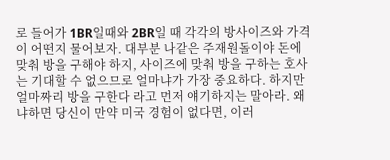로 들어가 1BR일때와 2BR일 때 각각의 방사이즈와 가격이 어떤지 물어보자. 대부분 나같은 주재원돌이야 돈에 맞춰 방을 구해야 하지, 사이즈에 맞춰 방을 구하는 호사는 기대할 수 없으므로 얼마냐가 가장 중요하다. 하지만 얼마짜리 방을 구한다 라고 먼저 얘기하지는 말아라. 왜냐하면 당신이 만약 미국 경험이 없다면, 이러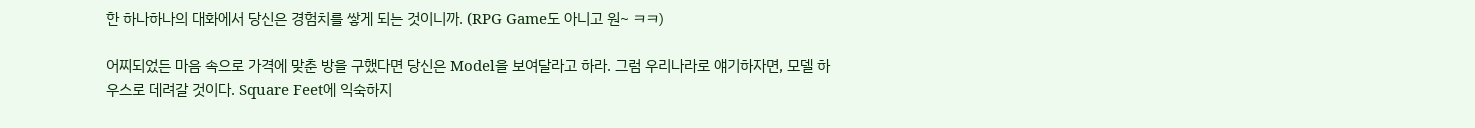한 하나하나의 대화에서 당신은 경험치를 쌓게 되는 것이니까. (RPG Game도 아니고 원~ ㅋㅋ)

어찌되었든 마음 속으로 가격에 맞춘 방을 구했다면 당신은 Model을 보여달라고 하라. 그럼 우리나라로 얘기하자면, 모델 하우스로 데려갈 것이다. Square Feet에 익숙하지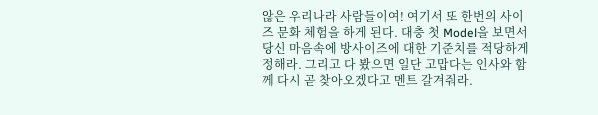않은 우리나라 사람들이여! 여기서 또 한번의 사이즈 문화 체험을 하게 된다. 대충 첫 Model을 보면서 당신 마음속에 방사이즈에 대한 기준치를 적당하게 정해라. 그리고 다 봤으면 일단 고맙다는 인사와 함께 다시 곧 찾아오겠다고 멘트 갈겨줘라.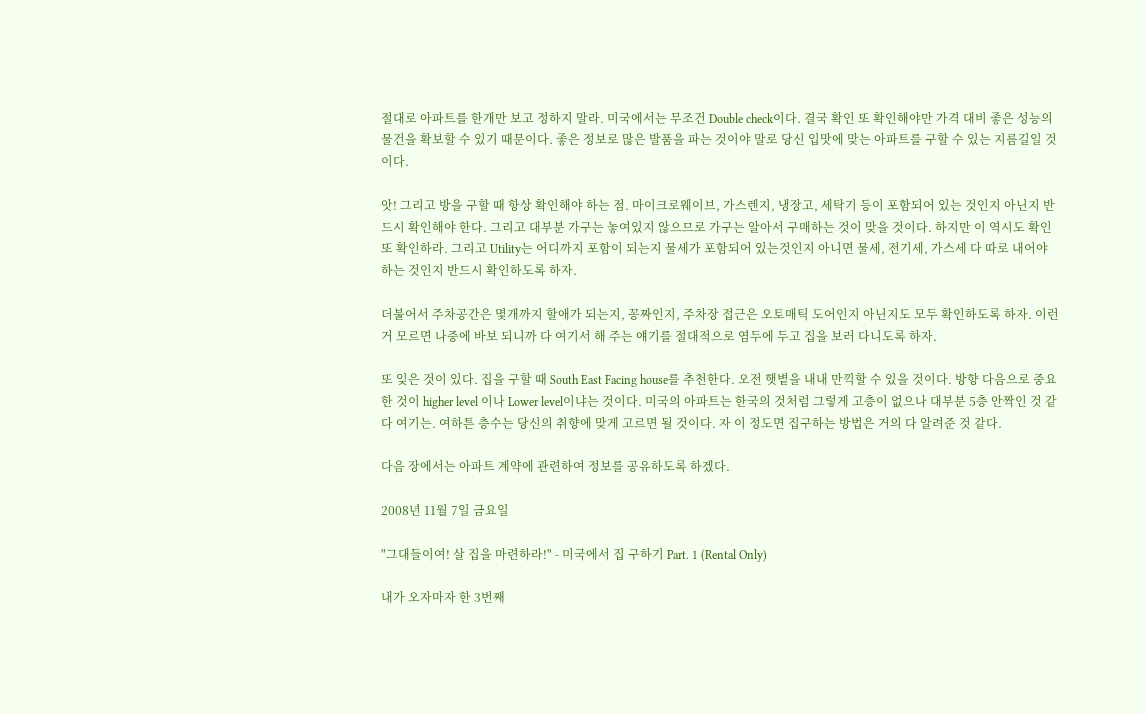절대로 아파트를 한개만 보고 정하지 말라. 미국에서는 무조건 Double check이다. 결국 확인 또 확인해야만 가격 대비 좋은 성능의 물건을 확보할 수 있기 때문이다. 좋은 정보로 많은 발품을 파는 것이야 말로 당신 입맛에 맞는 아파트를 구할 수 있는 지름길일 것이다.

앗! 그리고 방을 구할 때 항상 확인해야 하는 점. 마이크로웨이브, 가스렌지, 냉장고, 세탁기 등이 포함되어 있는 것인지 아닌지 반드시 확인해야 한다. 그리고 대부분 가구는 놓여있지 않으므로 가구는 알아서 구매하는 것이 맞을 것이다. 하지만 이 역시도 확인 또 확인하라. 그리고 Utility는 어디까지 포함이 되는지 물세가 포함되어 있는것인지 아니면 물세, 전기세, 가스세 다 따로 내어야 하는 것인지 반드시 확인하도록 하자.

더불어서 주차공간은 몇개까지 할애가 되는지, 꽁짜인지, 주차장 접근은 오토매틱 도어인지 아닌지도 모두 확인하도록 하자. 이런거 모르면 나중에 바보 되니까 다 여기서 해 주는 얘기를 절대적으로 염두에 두고 집을 보러 다니도록 하자.

또 잊은 것이 있다. 집을 구할 때 South East Facing house를 추천한다. 오전 햇볕을 내내 만끽할 수 있을 것이다. 방향 다음으로 중요한 것이 higher level 이나 Lower level이냐는 것이다. 미국의 아파트는 한국의 것처럼 그렇게 고층이 없으나 대부분 5층 안짝인 것 같다 여기는. 여하튼 층수는 당신의 취향에 맞게 고르면 될 것이다. 자 이 정도면 집구하는 방법은 거의 다 알려준 것 같다.

다음 장에서는 아파트 계약에 관련하여 정보를 공유하도록 하겠다.

2008년 11월 7일 금요일

"그대들이여! 살 집을 마련하라!" - 미국에서 집 구하기 Part. 1 (Rental Only)

내가 오자마자 한 3번째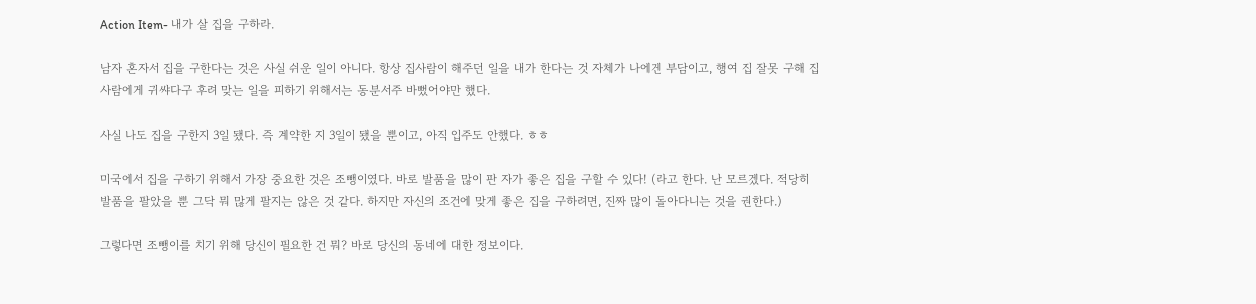Action Item- 내가 살 집을 구하라.

남자 혼자서 집을 구한다는 것은 사실 쉬운 일이 아니다. 항상 집사람이 해주던 일을 내가 한다는 것 자체가 나에겐 부담이고, 행여 집 잘못 구해 집사람에게 귀쌰다구 후려 맞는 일을 피하기 위해서는 동분서주 바뻤어야만 했다.

사실 나도 집을 구한지 3일 됐다. 즉 계약한 지 3일이 됐을 뿐이고, 아직 입주도 안했다. ㅎㅎ

미국에서 집을 구하기 위해서 가장 중요한 것은 조뺑이였다. 바로 발품을 많이 판 자가 좋은 집을 구할 수 있다! (라고 한다. 난 모르겠다. 적당히 발품을 팔았을 뿐 그닥 뭐 많게 팔지는 않은 것 같다. 하지만 자신의 조건에 맞게 좋은 집을 구하려면, 진짜 많이 돌아다니는 것을 권한다.)

그렇다면 조뺑이를 치기 위해 당신이 필요한 건 뭐? 바로 당신의 동네에 대한 정보이다.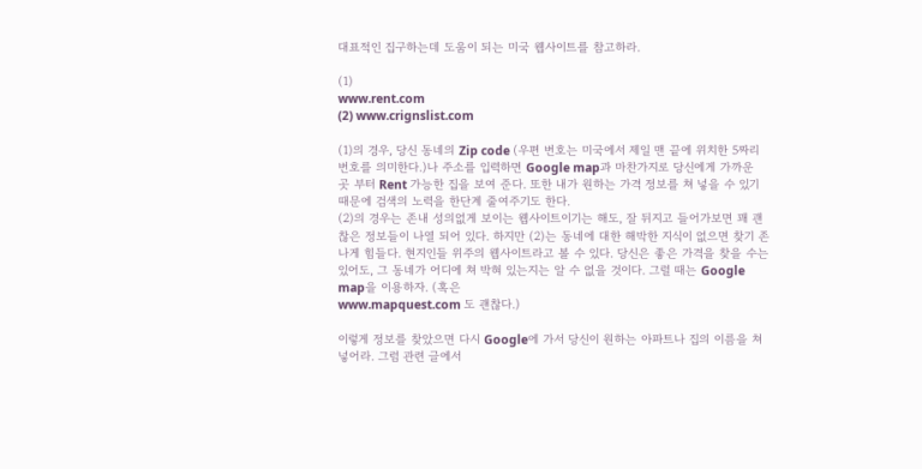대표적인 집구하는데 도움이 되는 미국 웹사이트를 참고하라.

(1)
www.rent.com
(2) www.crignslist.com

(1)의 경우, 당신 동네의 Zip code (우편 번호는 미국에서 제일 맨 끝에 위치한 5짜리 번호를 의미한다.)나 주소를 입력하면 Google map과 마찬가지로 당신에게 가까운 곳 부터 Rent 가능한 집을 보여 준다. 또한 내가 원하는 가격 정보를 쳐 넣을 수 있기 때문에 검색의 노력을 한단계 줄여주기도 한다.
(2)의 경우는 존내 성의없게 보이는 웹사이트이기는 해도, 잘 뒤지고 들어가보면 꽤 괜찮은 정보들이 나열 되어 있다. 하지만 (2)는 동네에 대한 해박한 지식이 없으면 찾기 존나게 힘들다. 현지인들 위주의 웹사이트라고 볼 수 있다. 당신은 좋은 가격을 찾을 수는 있어도, 그 동네가 어디에 쳐 박혀 있는지는 알 수 없을 것이다. 그럴 때는 Google map을 이용하자. (혹은
www.mapquest.com 도 괜찮다.)

이렇게 정보를 찾았으면 다시 Google에 가서 당신이 원하는 아파트나 집의 이름을 쳐 넣어라. 그럼 관련 글에서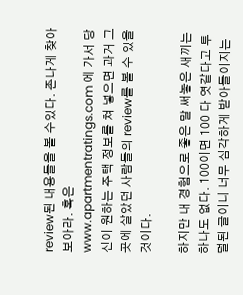review된 내용들을 볼 수있다. 존나게 찾아보아라. 혹은
www.apartmentratings.com 에 가서 당신이 원하는 주택 정보를 쳐 넣으면 과거 그곳에 살았던 사람들의 review를 볼 수 있을 것이다.

하지만 내 경험으로 좋은 말 써놓은 새끼는 하나도 없다. 100이면 100 다 엿같다고 투덜된 글이니 너무 심각하게 받아들이지는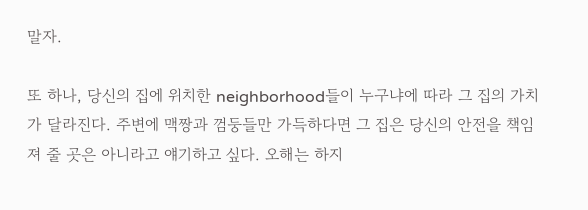말자.

또 하나, 당신의 집에 위치한 neighborhood들이 누구냐에 따라 그 집의 가치가 달라진다. 주변에 맥짱과 껌둥들만 가득하다면 그 집은 당신의 안전을 책임져 줄 곳은 아니라고 얘기하고 싶다. 오해는 하지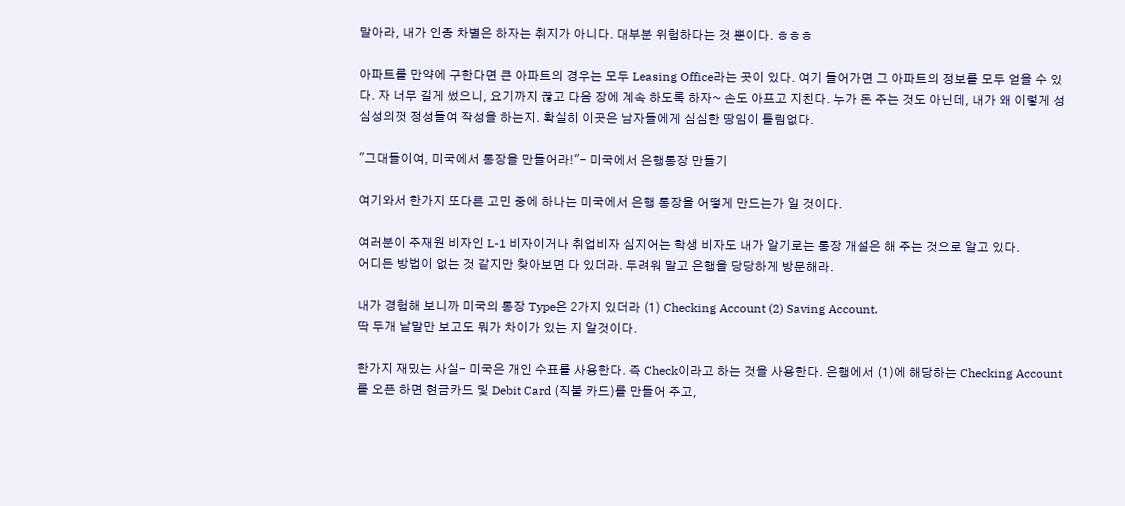말아라, 내가 인종 차별은 하자는 취지가 아니다. 대부분 위험하다는 것 뿐이다. ㅎㅎㅎ

아파트를 만약에 구한다면 큰 아파트의 경우는 모두 Leasing Office라는 곳이 있다. 여기 들어가면 그 아파트의 정보를 모두 얻을 수 있다. 자 너무 길게 썼으니, 요기까지 끊고 다음 장에 계속 하도록 하자~ 손도 아프고 지친다. 누가 돈 주는 것도 아닌데, 내가 왜 이렇게 성심성의껏 정성들여 작성을 하는지. 확실히 이곳은 남자들에게 심심한 땅임이 틀림없다.

"그대들이여, 미국에서 통장을 만들어라!"- 미국에서 은행통장 만들기

여기와서 한가지 또다른 고민 중에 하나는 미국에서 은행 통장을 어떻게 만드는가 일 것이다.

여러분이 주재원 비자인 L-1 비자이거나 취업비자 심지어는 학생 비자도 내가 알기로는 통장 개설은 해 주는 것으로 알고 있다.
어디든 방법이 없는 것 같지만 찾아보면 다 있더라. 두려워 말고 은행을 당당하게 방문해라.

내가 경험해 보니까 미국의 통장 Type은 2가지 있더라 (1) Checking Account (2) Saving Account.
딱 두개 낱말만 보고도 뭐가 차이가 있는 지 알것이다.

한가지 재밌는 사실- 미국은 개인 수표를 사용한다. 즉 Check이라고 하는 것을 사용한다. 은행에서 (1)에 해당하는 Checking Account를 오픈 하면 현금카드 및 Debit Card (직불 카드)를 만들어 주고,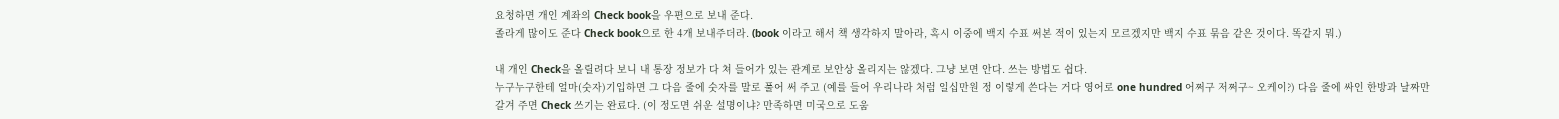요청하면 개인 계좌의 Check book을 우편으로 보내 준다.
졸라게 많이도 준다 Check book으로 한 4개 보내주더라. (book 이라고 해서 책 생각하지 말아라, 혹시 이중에 백지 수표 써본 적이 있는지 모르겠지만 백지 수표 묶음 같은 것이다. 똑같지 뭐.)

내 개인 Check을 올릴려다 보니 내 통장 정보가 다 쳐 들어가 있는 관계로 보안상 올리지는 않겠다. 그냥 보면 안다. 쓰는 방법도 쉽다.
누구누구한테 얼마(숫자)기입하면 그 다음 줄에 숫자를 말로 풀어 써 주고 (예를 들어 우리나라 처럼 일십만원 정 이렇게 쓴다는 거다 영어로 one hundred 어쩌구 저쩌구~ 오케이?) 다음 줄에 싸인 한방과 날짜만 갈겨 주면 Check 쓰기는 완료다. (이 정도면 쉬운 설명이냐? 만족하면 미국으로 도움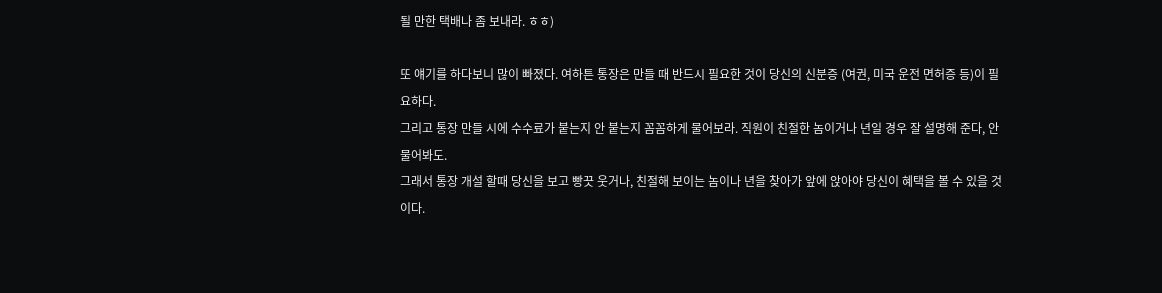될 만한 택배나 좀 보내라. ㅎㅎ)

또 얘기를 하다보니 많이 빠졌다. 여하튼 통장은 만들 때 반드시 필요한 것이 당신의 신분증 (여권, 미국 운전 면허증 등)이 필요하다.
그리고 통장 만들 시에 수수료가 붙는지 안 붙는지 꼼꼼하게 물어보라. 직원이 친절한 놈이거나 년일 경우 잘 설명해 준다, 안물어봐도.
그래서 통장 개설 할때 당신을 보고 빵끗 웃거나, 친절해 보이는 놈이나 년을 찾아가 앞에 앉아야 당신이 혜택을 볼 수 있을 것이다.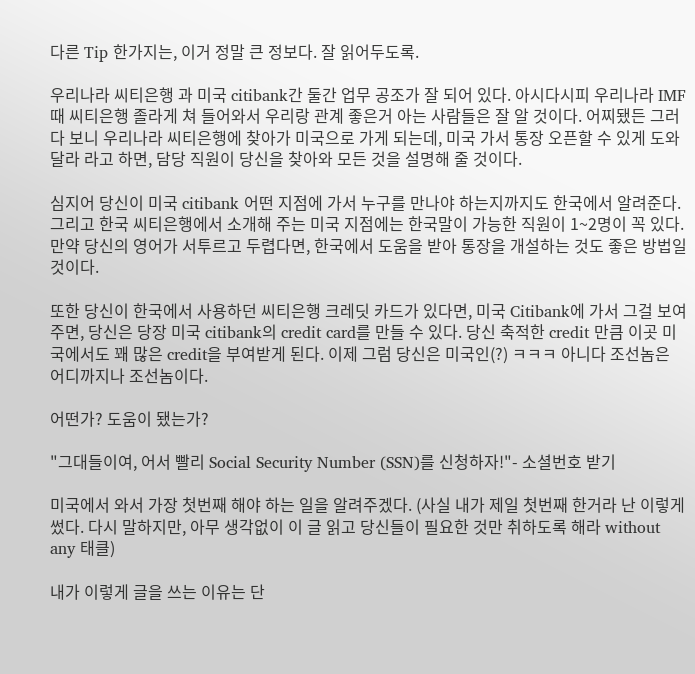다른 Tip 한가지는, 이거 정말 큰 정보다. 잘 읽어두도록.

우리나라 씨티은행 과 미국 citibank간 둘간 업무 공조가 잘 되어 있다. 아시다시피 우리나라 IMF 때 씨티은행 졸라게 쳐 들어와서 우리랑 관계 좋은거 아는 사람들은 잘 알 것이다. 어찌됐든 그러다 보니 우리나라 씨티은행에 찾아가 미국으로 가게 되는데, 미국 가서 통장 오픈할 수 있게 도와 달라 라고 하면, 담당 직원이 당신을 찾아와 모든 것을 설명해 줄 것이다.

심지어 당신이 미국 citibank 어떤 지점에 가서 누구를 만나야 하는지까지도 한국에서 알려준다. 그리고 한국 씨티은행에서 소개해 주는 미국 지점에는 한국말이 가능한 직원이 1~2명이 꼭 있다. 만약 당신의 영어가 서투르고 두렵다면, 한국에서 도움을 받아 통장을 개설하는 것도 좋은 방법일 것이다.

또한 당신이 한국에서 사용하던 씨티은행 크레딧 카드가 있다면, 미국 Citibank에 가서 그걸 보여주면, 당신은 당장 미국 citibank의 credit card를 만들 수 있다. 당신 축적한 credit 만큼 이곳 미국에서도 꽤 많은 credit을 부여받게 된다. 이제 그럼 당신은 미국인(?) ㅋㅋㅋ 아니다 조선놈은 어디까지나 조선놈이다.

어떤가? 도움이 됐는가?

"그대들이여, 어서 빨리 Social Security Number (SSN)를 신청하자!"- 소셜번호 받기

미국에서 와서 가장 첫번째 해야 하는 일을 알려주겠다. (사실 내가 제일 첫번째 한거라 난 이렇게 썼다. 다시 말하지만, 아무 생각없이 이 글 읽고 당신들이 필요한 것만 취하도록 해라 without any 태클)

내가 이렇게 글을 쓰는 이유는 단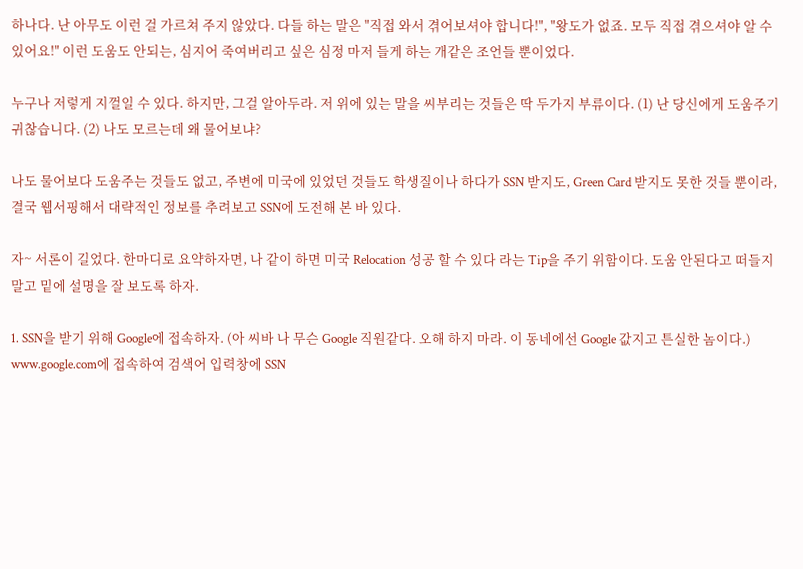하나다. 난 아무도 이런 걸 가르쳐 주지 않았다. 다들 하는 말은 "직접 와서 겪어보셔야 합니다!", "왕도가 없죠. 모두 직접 겪으셔야 알 수 있어요!" 이런 도움도 안되는, 심지어 죽여버리고 싶은 심정 마저 들게 하는 개같은 조언들 뿐이었다.

누구나 저렇게 지껄일 수 있다. 하지만, 그걸 알아두라. 저 위에 있는 말을 씨부리는 것들은 딱 두가지 부류이다. (1) 난 당신에게 도움주기 귀찮습니다. (2) 나도 모르는데 왜 물어보냐?

나도 물어보다 도움주는 것들도 없고, 주변에 미국에 있었던 것들도 학생질이나 하다가 SSN 받지도, Green Card 받지도 못한 것들 뿐이라, 결국 웹서핑해서 대략적인 정보를 추려보고 SSN에 도전해 본 바 있다.

자~ 서론이 길었다. 한마디로 요약하자면, 나 같이 하면 미국 Relocation 성공 할 수 있다 라는 Tip을 주기 위함이다. 도움 안된다고 떠들지 말고 밑에 설명을 잘 보도록 하자.

1. SSN을 받기 위해 Google에 접속하자. (아 씨바 나 무슨 Google 직원같다. 오해 하지 마라. 이 동네에선 Google 값지고 튼실한 놈이다.)
www.google.com에 접속하여 검색어 입력창에 SSN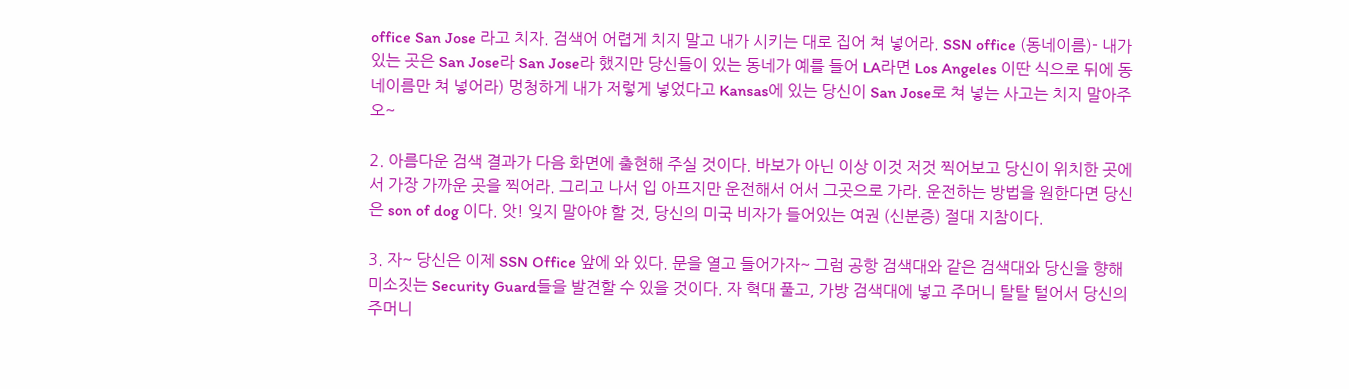office San Jose 라고 치자. 검색어 어렵게 치지 말고 내가 시키는 대로 집어 쳐 넣어라. SSN office (동네이름)- 내가 있는 곳은 San Jose라 San Jose라 했지만 당신들이 있는 동네가 예를 들어 LA라면 Los Angeles 이딴 식으로 뒤에 동네이름만 쳐 넣어라) 멍청하게 내가 저렇게 넣었다고 Kansas에 있는 당신이 San Jose로 쳐 넣는 사고는 치지 말아주오~

2. 아름다운 검색 결과가 다음 화면에 출현해 주실 것이다. 바보가 아닌 이상 이것 저것 찍어보고 당신이 위치한 곳에서 가장 가까운 곳을 찍어라. 그리고 나서 입 아프지만 운전해서 어서 그곳으로 가라. 운전하는 방법을 원한다면 당신은 son of dog 이다. 앗! 잊지 말아야 할 것, 당신의 미국 비자가 들어있는 여권 (신분증) 절대 지참이다.

3. 자~ 당신은 이제 SSN Office 앞에 와 있다. 문을 열고 들어가자~ 그럼 공항 검색대와 같은 검색대와 당신을 향해 미소짓는 Security Guard들을 발견할 수 있을 것이다. 자 혁대 풀고, 가방 검색대에 넣고 주머니 탈탈 털어서 당신의 주머니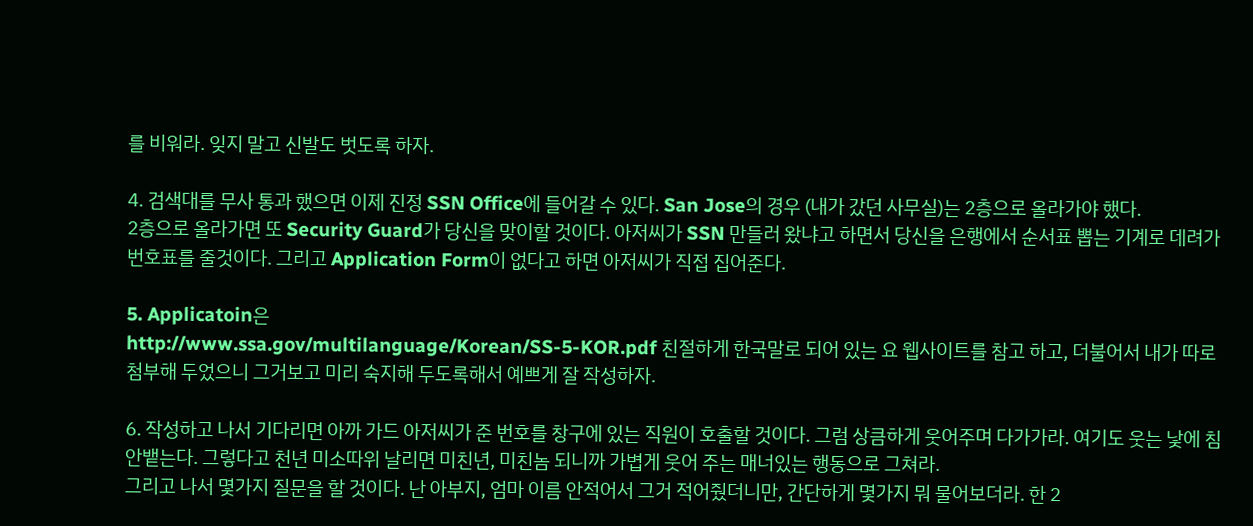를 비워라. 잊지 말고 신발도 벗도록 하자.

4. 검색대를 무사 통과 했으면 이제 진정 SSN Office에 들어갈 수 있다. San Jose의 경우 (내가 갔던 사무실)는 2층으로 올라가야 했다.
2층으로 올라가면 또 Security Guard가 당신을 맞이할 것이다. 아저씨가 SSN 만들러 왔냐고 하면서 당신을 은행에서 순서표 뽑는 기계로 데려가 번호표를 줄것이다. 그리고 Application Form이 없다고 하면 아저씨가 직접 집어준다.

5. Applicatoin은
http://www.ssa.gov/multilanguage/Korean/SS-5-KOR.pdf 친절하게 한국말로 되어 있는 요 웹사이트를 참고 하고, 더불어서 내가 따로 첨부해 두었으니 그거보고 미리 숙지해 두도록해서 예쁘게 잘 작성하자.

6. 작성하고 나서 기다리면 아까 가드 아저씨가 준 번호를 창구에 있는 직원이 호출할 것이다. 그럼 상큼하게 웃어주며 다가가라. 여기도 웃는 낯에 침 안뱉는다. 그렇다고 천년 미소따위 날리면 미친년, 미친놈 되니까 가볍게 웃어 주는 매너있는 행동으로 그쳐라.
그리고 나서 몇가지 질문을 할 것이다. 난 아부지, 엄마 이름 안적어서 그거 적어줬더니만, 간단하게 몇가지 뭐 물어보더라. 한 2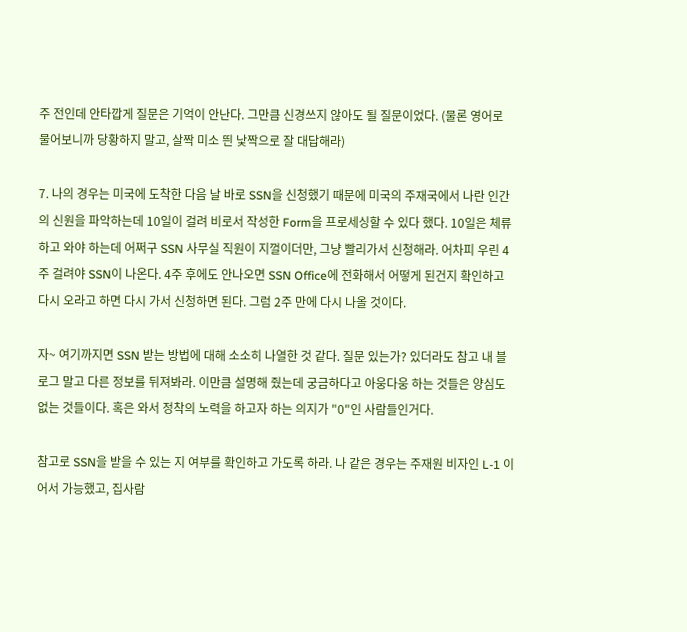주 전인데 안타깝게 질문은 기억이 안난다. 그만큼 신경쓰지 않아도 될 질문이었다. (물론 영어로 물어보니까 당황하지 말고, 살짝 미소 띈 낯짝으로 잘 대답해라)

7. 나의 경우는 미국에 도착한 다음 날 바로 SSN을 신청했기 때문에 미국의 주재국에서 나란 인간의 신원을 파악하는데 10일이 걸려 비로서 작성한 Form을 프로세싱할 수 있다 했다. 10일은 체류하고 와야 하는데 어쩌구 SSN 사무실 직원이 지껄이더만, 그냥 빨리가서 신청해라. 어차피 우린 4주 걸려야 SSN이 나온다. 4주 후에도 안나오면 SSN Office에 전화해서 어떻게 된건지 확인하고 다시 오라고 하면 다시 가서 신청하면 된다. 그럼 2주 만에 다시 나올 것이다.

자~ 여기까지면 SSN 받는 방법에 대해 소소히 나열한 것 같다. 질문 있는가? 있더라도 참고 내 블로그 말고 다른 정보를 뒤져봐라. 이만큼 설명해 줬는데 궁금하다고 아웅다웅 하는 것들은 양심도 없는 것들이다. 혹은 와서 정착의 노력을 하고자 하는 의지가 "0"인 사람들인거다.

참고로 SSN을 받을 수 있는 지 여부를 확인하고 가도록 하라. 나 같은 경우는 주재원 비자인 L-1 이어서 가능했고, 집사람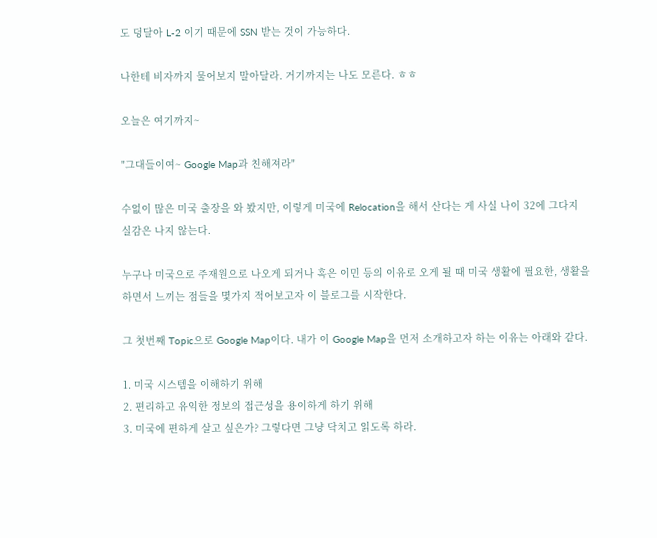도 덩달아 L-2 이기 때문에 SSN 받는 것이 가능하다.

나한테 비자까지 물어보지 말아달라. 거기까지는 나도 모른다. ㅎㅎ

오늘은 여기까지~

"그대들이여~ Google Map과 친해져라"

수없이 많은 미국 출장을 와 봤지만, 이렇게 미국에 Relocation을 해서 산다는 게 사실 나이 32에 그다지 실감은 나지 않는다.

누구나 미국으로 주재원으로 나오게 되거나 혹은 이민 등의 이유로 오게 될 때 미국 생활에 필요한, 생활을 하면서 느끼는 점들을 몇가지 적어보고자 이 블로그를 시작한다.

그 첫번째 Topic으로 Google Map이다. 내가 이 Google Map을 먼저 소개하고자 하는 이유는 아래와 같다.

1. 미국 시스템을 이해하기 위해
2. 편리하고 유익한 정보의 접근성을 용이하게 하기 위해
3. 미국에 편하게 살고 싶은가? 그렇다면 그냥 닥치고 읽도록 하라.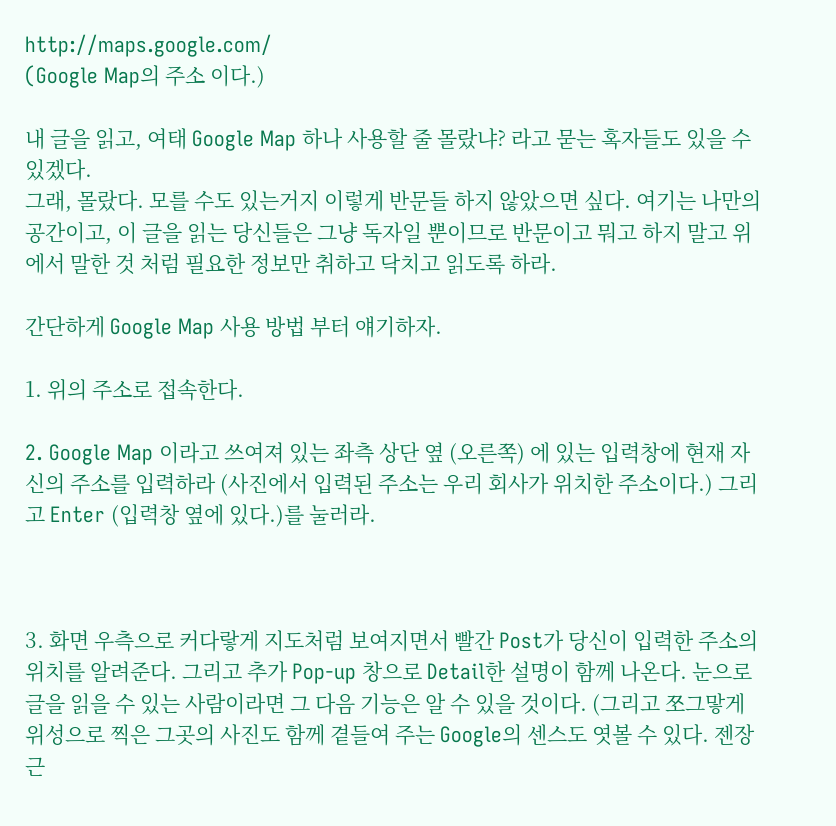http://maps.google.com/
(Google Map의 주소 이다.)

내 글을 읽고, 여태 Google Map 하나 사용할 줄 몰랐냐? 라고 묻는 혹자들도 있을 수 있겠다.
그래, 몰랐다. 모를 수도 있는거지 이렇게 반문들 하지 않았으면 싶다. 여기는 나만의 공간이고, 이 글을 읽는 당신들은 그냥 독자일 뿐이므로 반문이고 뭐고 하지 말고 위에서 말한 것 처럼 필요한 정보만 취하고 닥치고 읽도록 하라.

간단하게 Google Map 사용 방법 부터 얘기하자.

1. 위의 주소로 접속한다.

2. Google Map 이라고 쓰여져 있는 좌측 상단 옆 (오른쪽) 에 있는 입력창에 현재 자신의 주소를 입력하라 (사진에서 입력된 주소는 우리 회사가 위치한 주소이다.) 그리고 Enter (입력창 옆에 있다.)를 눌러라.



3. 화면 우측으로 커다랗게 지도처럼 보여지면서 빨간 Post가 당신이 입력한 주소의 위치를 알려준다. 그리고 추가 Pop-up 창으로 Detail한 설명이 함께 나온다. 눈으로 글을 읽을 수 있는 사람이라면 그 다음 기능은 알 수 있을 것이다. (그리고 쪼그맣게 위성으로 찍은 그곳의 사진도 함께 곁들여 주는 Google의 센스도 엿볼 수 있다. 젠장 근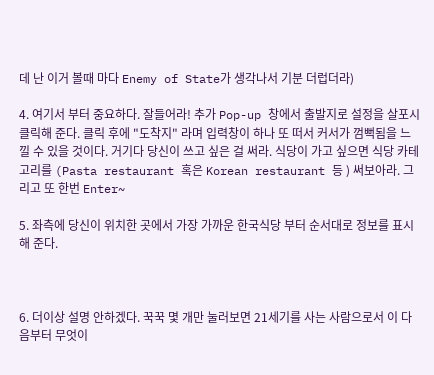데 난 이거 볼때 마다 Enemy of State가 생각나서 기분 더럽더라)

4. 여기서 부터 중요하다. 잘들어라! 추가 Pop-up 창에서 출발지로 설정을 살포시 클릭해 준다. 클릭 후에 "도착지" 라며 입력창이 하나 또 떠서 커서가 껌뻑됨을 느낄 수 있을 것이다. 거기다 당신이 쓰고 싶은 걸 써라. 식당이 가고 싶으면 식당 카테고리를 (Pasta restaurant 혹은 Korean restaurant 등 ) 써보아라. 그리고 또 한번 Enter~

5. 좌측에 당신이 위치한 곳에서 가장 가까운 한국식당 부터 순서대로 정보를 표시해 준다.



6. 더이상 설명 안하겠다. 꾹꾹 몇 개만 눌러보면 21세기를 사는 사람으로서 이 다음부터 무엇이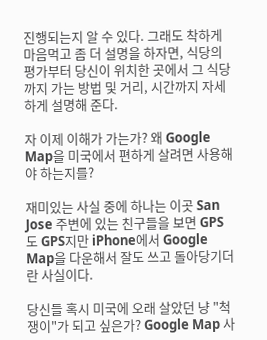진행되는지 알 수 있다. 그래도 착하게 마음먹고 좀 더 설명을 하자면, 식당의 평가부터 당신이 위치한 곳에서 그 식당까지 가는 방법 및 거리, 시간까지 자세하게 설명해 준다.

자 이제 이해가 가는가? 왜 Google Map을 미국에서 편하게 살려면 사용해야 하는지를?

재미있는 사실 중에 하나는 이곳 San Jose 주변에 있는 친구들을 보면 GPS도 GPS지만 iPhone에서 Google Map을 다운해서 잘도 쓰고 돌아당기더란 사실이다.

당신들 혹시 미국에 오래 살았던 냥 "척쟁이"가 되고 싶은가? Google Map 사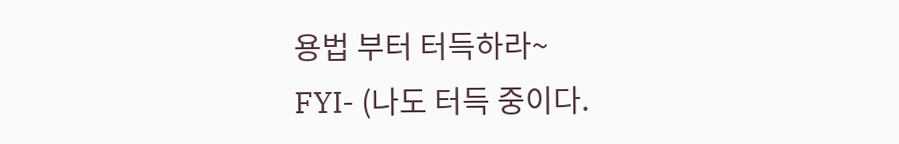용법 부터 터득하라~
FYI- (나도 터득 중이다.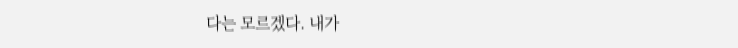다는 모르겠다. 내가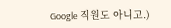Google 직원도 아니고.)